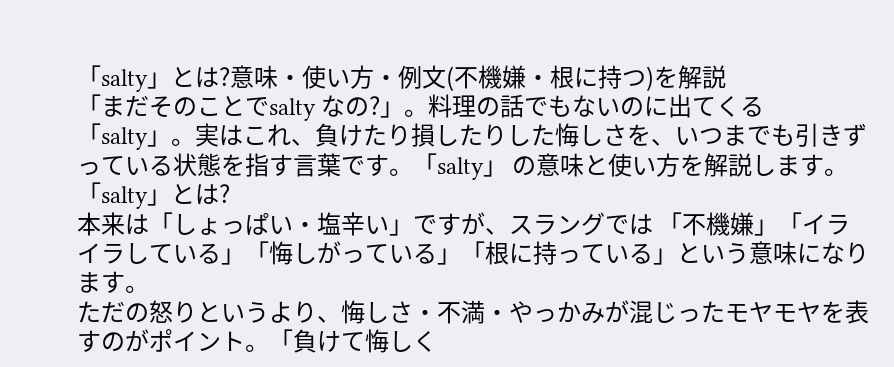「salty」とは?意味・使い方・例文(不機嫌・根に持つ)を解説
「まだそのことでsalty なの?」。料理の話でもないのに出てくる「salty」。実はこれ、負けたり損したりした悔しさを、いつまでも引きずっている状態を指す言葉です。「salty」 の意味と使い方を解説します。
「salty」とは?
本来は「しょっぱい・塩辛い」ですが、スラングでは 「不機嫌」「イライラしている」「悔しがっている」「根に持っている」という意味になります。
ただの怒りというより、悔しさ・不満・やっかみが混じったモヤモヤを表すのがポイント。「負けて悔しく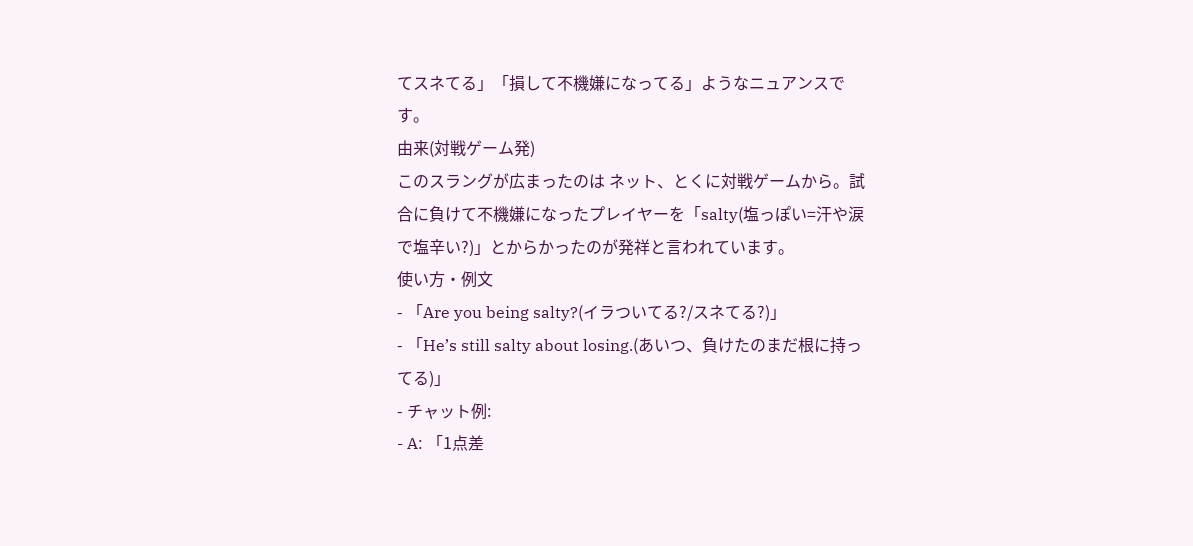てスネてる」「損して不機嫌になってる」ようなニュアンスです。
由来(対戦ゲーム発)
このスラングが広まったのは ネット、とくに対戦ゲームから。試合に負けて不機嫌になったプレイヤーを「salty(塩っぽい=汗や涙で塩辛い?)」とからかったのが発祥と言われています。
使い方・例文
- 「Are you being salty?(イラついてる?/スネてる?)」
- 「He’s still salty about losing.(あいつ、負けたのまだ根に持ってる)」
- チャット例:
- A: 「1点差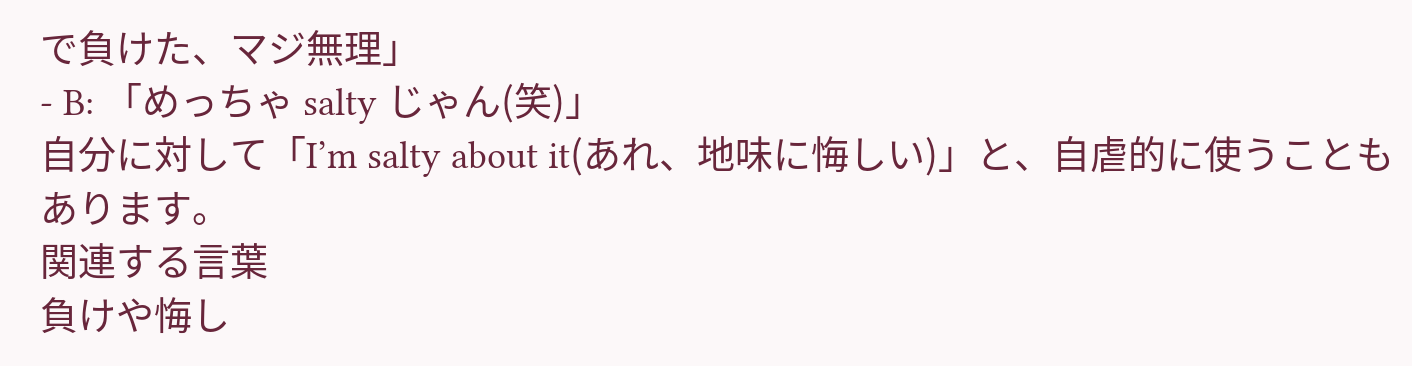で負けた、マジ無理」
- B: 「めっちゃ salty じゃん(笑)」
自分に対して「I’m salty about it(あれ、地味に悔しい)」と、自虐的に使うこともあります。
関連する言葉
負けや悔し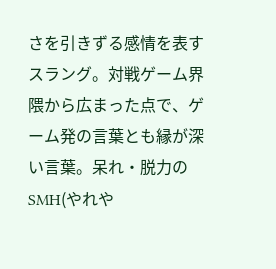さを引きずる感情を表すスラング。対戦ゲーム界隈から広まった点で、ゲーム発の言葉とも縁が深い言葉。呆れ・脱力のSMH(やれや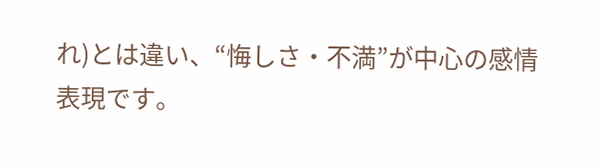れ)とは違い、“悔しさ・不満”が中心の感情表現です。